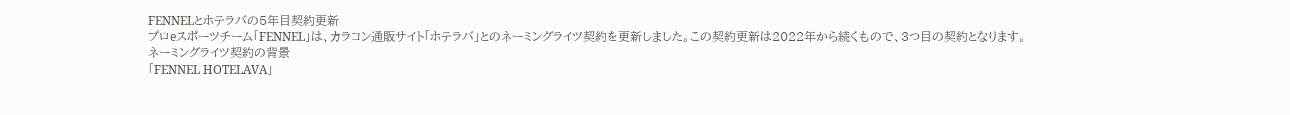FENNELとホテラバの5年目契約更新
プロeスポーツチーム「FENNEL」は、カラコン通販サイト「ホテラバ」とのネーミングライツ契約を更新しました。この契約更新は2022年から続くもので、3つ目の契約となります。
ネーミングライツ契約の背景
「FENNEL HOTELAVA」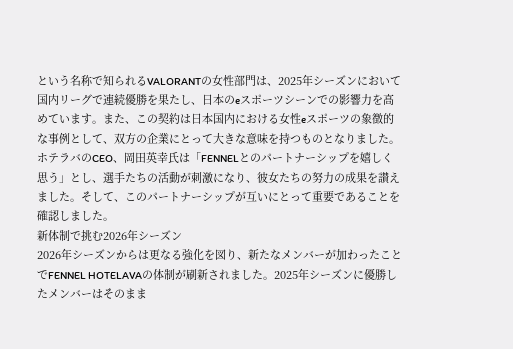という名称で知られるVALORANTの女性部門は、2025年シーズンにおいて国内リーグで連続優勝を果たし、日本のeスポーツシーンでの影響力を高めています。また、この契約は日本国内における女性eスポーツの象徴的な事例として、双方の企業にとって大きな意味を持つものとなりました。
ホテラバのCEO、岡田英幸氏は「FENNELとのパートナーシップを嬉しく思う」とし、選手たちの活動が刺激になり、彼女たちの努力の成果を讃えました。そして、このパートナーシップが互いにとって重要であることを確認しました。
新体制で挑む2026年シーズン
2026年シーズンからは更なる強化を図り、新たなメンバーが加わったことでFENNEL HOTELAVAの体制が刷新されました。2025年シーズンに優勝したメンバーはそのまま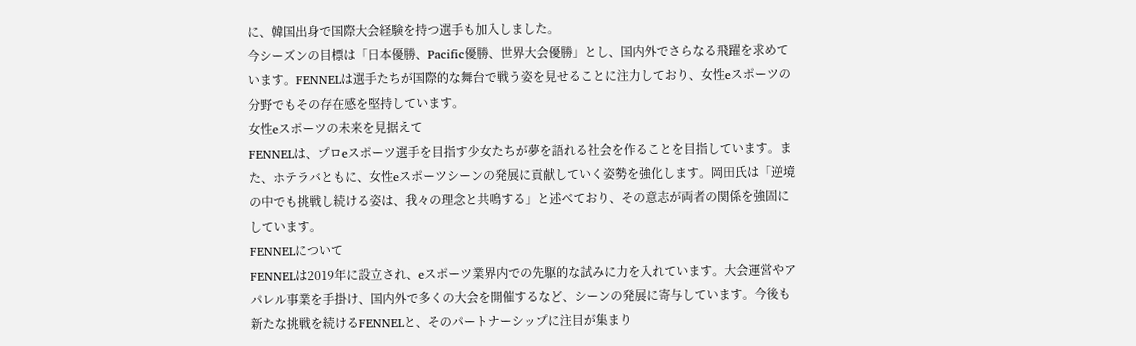に、韓国出身で国際大会経験を持つ選手も加入しました。
今シーズンの目標は「日本優勝、Pacific優勝、世界大会優勝」とし、国内外でさらなる飛躍を求めています。FENNELは選手たちが国際的な舞台で戦う姿を見せることに注力しており、女性eスポーツの分野でもその存在感を堅持しています。
女性eスポーツの未来を見据えて
FENNELは、プロeスポーツ選手を目指す少女たちが夢を語れる社会を作ることを目指しています。また、ホテラバともに、女性eスポーツシーンの発展に貢献していく姿勢を強化します。岡田氏は「逆境の中でも挑戦し続ける姿は、我々の理念と共鳴する」と述べており、その意志が両者の関係を強固にしています。
FENNELについて
FENNELは2019年に設立され、eスポーツ業界内での先駆的な試みに力を入れています。大会運営やアパレル事業を手掛け、国内外で多くの大会を開催するなど、シーンの発展に寄与しています。今後も新たな挑戦を続けるFENNELと、そのパートナーシップに注目が集まり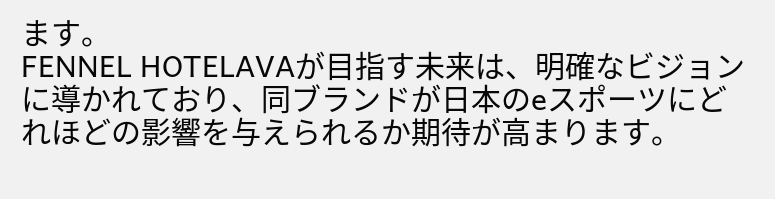ます。
FENNEL HOTELAVAが目指す未来は、明確なビジョンに導かれており、同ブランドが日本のeスポーツにどれほどの影響を与えられるか期待が高まります。